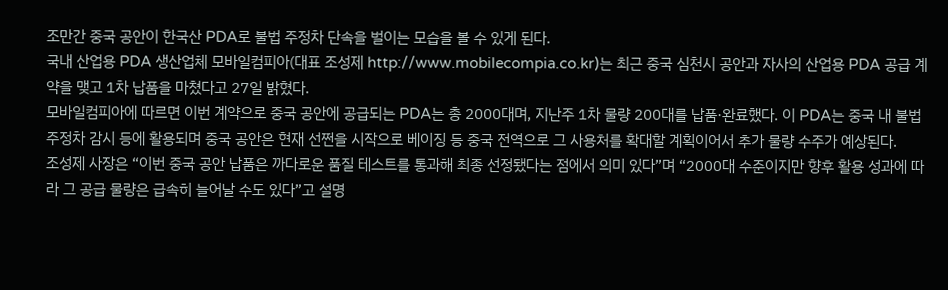조만간 중국 공안이 한국산 PDA로 불법 주정차 단속을 벌이는 모습을 볼 수 있게 된다.
국내 산업용 PDA 생산업체 모바일컴피아(대표 조성제 http://www.mobilecompia.co.kr)는 최근 중국 심천시 공안과 자사의 산업용 PDA 공급 계약을 맺고 1차 납품을 마쳤다고 27일 밝혔다.
모바일컴피아에 따르면 이번 계약으로 중국 공안에 공급되는 PDA는 총 2000대며, 지난주 1차 물량 200대를 납품·완료했다. 이 PDA는 중국 내 불법 주정차 감시 등에 활용되며 중국 공안은 현재 선쩐을 시작으로 베이징 등 중국 전역으로 그 사용처를 확대할 계획이어서 추가 물량 수주가 예상된다.
조성제 사장은 “이번 중국 공안 납품은 까다로운 품질 테스트를 통과해 최종 선정됐다는 점에서 의미 있다”며 “2000대 수준이지만 향후 활용 성과에 따라 그 공급 물량은 급속히 늘어날 수도 있다”고 설명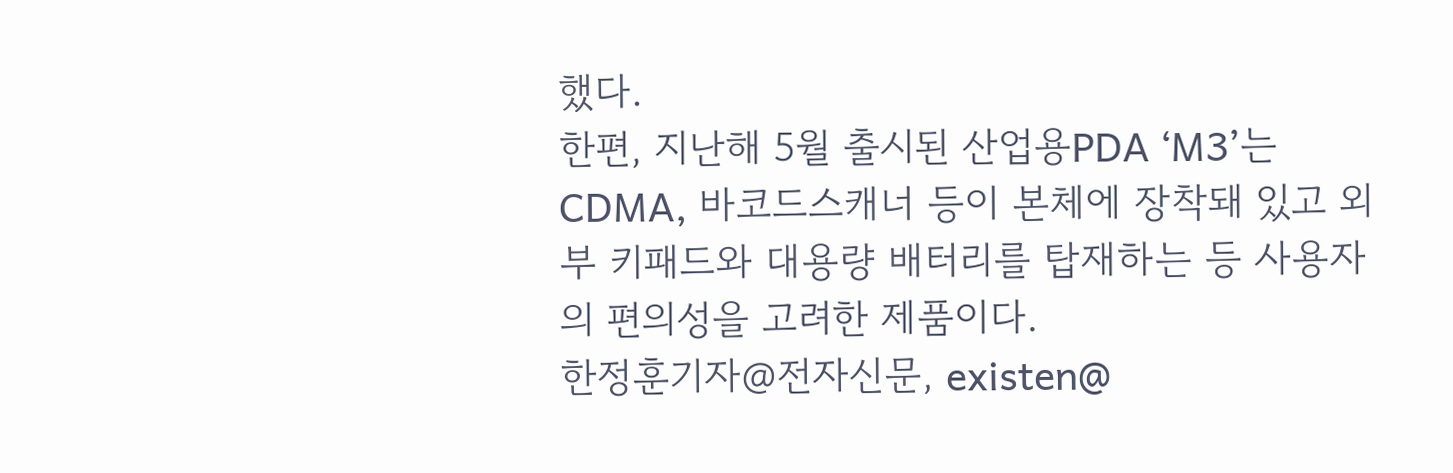했다.
한편, 지난해 5월 출시된 산업용PDA ‘M3’는 CDMA, 바코드스캐너 등이 본체에 장착돼 있고 외부 키패드와 대용량 배터리를 탑재하는 등 사용자의 편의성을 고려한 제품이다.
한정훈기자@전자신문, existen@